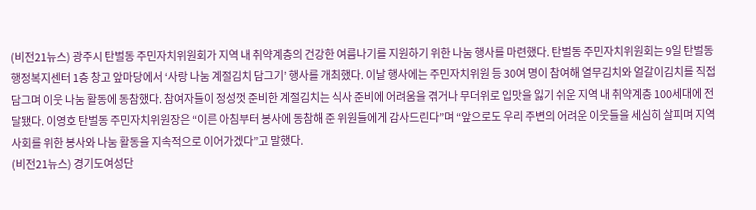(비전21뉴스) 광주시 탄벌동 주민자치위원회가 지역 내 취약계층의 건강한 여름나기를 지원하기 위한 나눔 행사를 마련했다. 탄벌동 주민자치위원회는 9일 탄벌동 행정복지센터 1층 창고 앞마당에서 ‘사랑 나눔 계절김치 담그기’ 행사를 개최했다. 이날 행사에는 주민자치위원 등 30여 명이 참여해 열무김치와 얼갈이김치를 직접 담그며 이웃 나눔 활동에 동참했다. 참여자들이 정성껏 준비한 계절김치는 식사 준비에 어려움을 겪거나 무더위로 입맛을 잃기 쉬운 지역 내 취약계층 100세대에 전달됐다. 이영호 탄벌동 주민자치위원장은 “이른 아침부터 봉사에 동참해 준 위원들에게 감사드린다”며 “앞으로도 우리 주변의 어려운 이웃들을 세심히 살피며 지역사회를 위한 봉사와 나눔 활동을 지속적으로 이어가겠다”고 말했다.
(비전21뉴스) 경기도여성단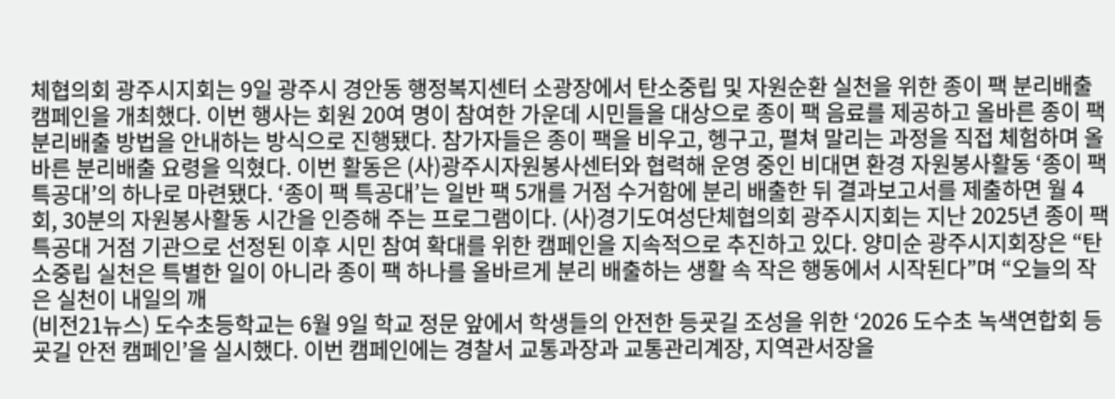체협의회 광주시지회는 9일 광주시 경안동 행정복지센터 소광장에서 탄소중립 및 자원순환 실천을 위한 종이 팩 분리배출 캠페인을 개최했다. 이번 행사는 회원 20여 명이 참여한 가운데 시민들을 대상으로 종이 팩 음료를 제공하고 올바른 종이 팩 분리배출 방법을 안내하는 방식으로 진행됐다. 참가자들은 종이 팩을 비우고, 헹구고, 펼쳐 말리는 과정을 직접 체험하며 올바른 분리배출 요령을 익혔다. 이번 활동은 (사)광주시자원봉사센터와 협력해 운영 중인 비대면 환경 자원봉사활동 ‘종이 팩 특공대’의 하나로 마련됐다. ‘종이 팩 특공대’는 일반 팩 5개를 거점 수거함에 분리 배출한 뒤 결과보고서를 제출하면 월 4회, 30분의 자원봉사활동 시간을 인증해 주는 프로그램이다. (사)경기도여성단체협의회 광주시지회는 지난 2025년 종이 팩 특공대 거점 기관으로 선정된 이후 시민 참여 확대를 위한 캠페인을 지속적으로 추진하고 있다. 양미순 광주시지회장은 “탄소중립 실천은 특별한 일이 아니라 종이 팩 하나를 올바르게 분리 배출하는 생활 속 작은 행동에서 시작된다”며 “오늘의 작은 실천이 내일의 깨
(비전21뉴스) 도수초등학교는 6월 9일 학교 정문 앞에서 학생들의 안전한 등굣길 조성을 위한 ‘2026 도수초 녹색연합회 등굣길 안전 캠페인’을 실시했다. 이번 캠페인에는 경찰서 교통과장과 교통관리계장, 지역관서장을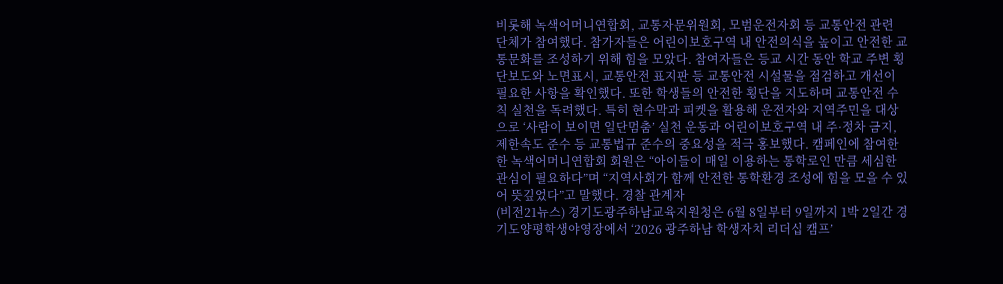비롯해 녹색어머니연합회, 교통자문위원회, 모범운전자회 등 교통안전 관련 단체가 참여했다. 참가자들은 어린이보호구역 내 안전의식을 높이고 안전한 교통문화를 조성하기 위해 힘을 모았다. 참여자들은 등교 시간 동안 학교 주변 횡단보도와 노면표시, 교통안전 표지판 등 교통안전 시설물을 점검하고 개선이 필요한 사항을 확인했다. 또한 학생들의 안전한 횡단을 지도하며 교통안전 수칙 실천을 독려했다. 특히 현수막과 피켓을 활용해 운전자와 지역주민을 대상으로 ‘사람이 보이면 일단멈춤’ 실천 운동과 어린이보호구역 내 주·정차 금지, 제한속도 준수 등 교통법규 준수의 중요성을 적극 홍보했다. 캠페인에 참여한 한 녹색어머니연합회 회원은 “아이들이 매일 이용하는 통학로인 만큼 세심한 관심이 필요하다”며 “지역사회가 함께 안전한 통학환경 조성에 힘을 모을 수 있어 뜻깊었다”고 말했다. 경찰 관계자
(비전21뉴스) 경기도광주하남교육지원청은 6월 8일부터 9일까지 1박 2일간 경기도양평학생야영장에서 ‘2026 광주하남 학생자치 리더십 캠프’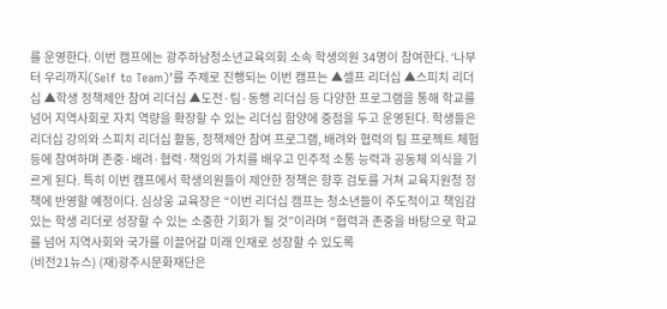를 운영한다. 이번 캠프에는 광주하남청소년교육의회 소속 학생의원 34명이 참여한다. ‘나부터 우리까지(Self to Team)’를 주제로 진행되는 이번 캠프는 ▲셀프 리더십 ▲스피치 리더십 ▲학생 정책제안 참여 리더십 ▲도전·팀·동행 리더십 등 다양한 프로그램을 통해 학교를 넘어 지역사회로 자치 역량을 확장할 수 있는 리더십 함양에 중점을 두고 운영된다. 학생들은 리더십 강의와 스피치 리더십 활동, 정책제안 참여 프로그램, 배려와 협력의 팀 프로젝트 체험 등에 참여하며 존중·배려·협력·책임의 가치를 배우고 민주적 소통 능력과 공동체 의식을 기르게 된다. 특히 이번 캠프에서 학생의원들이 제안한 정책은 향후 검토를 거쳐 교육지원청 정책에 반영할 예정이다. 심상웅 교육장은 “이번 리더십 캠프는 청소년들이 주도적이고 책임감 있는 학생 리더로 성장할 수 있는 소중한 기회가 될 것”이라며 “협력과 존중을 바탕으로 학교를 넘어 지역사회와 국가를 이끌어갈 미래 인재로 성장할 수 있도록
(비전21뉴스) (재)광주시문화재단은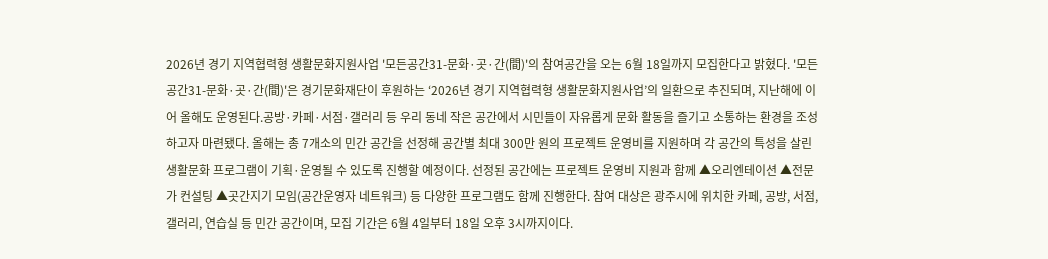2026년 경기 지역협력형 생활문화지원사업 '모든공간31-문화·곳·간(間)'의 참여공간을 오는 6월 18일까지 모집한다고 밝혔다. '모든공간31-문화·곳·간(間)'은 경기문화재단이 후원하는 ‘2026년 경기 지역협력형 생활문화지원사업’의 일환으로 추진되며, 지난해에 이어 올해도 운영된다.공방·카페·서점·갤러리 등 우리 동네 작은 공간에서 시민들이 자유롭게 문화 활동을 즐기고 소통하는 환경을 조성하고자 마련됐다. 올해는 총 7개소의 민간 공간을 선정해 공간별 최대 300만 원의 프로젝트 운영비를 지원하며 각 공간의 특성을 살린 생활문화 프로그램이 기획·운영될 수 있도록 진행할 예정이다. 선정된 공간에는 프로젝트 운영비 지원과 함께 ▲오리엔테이션 ▲전문가 컨설팅 ▲곳간지기 모임(공간운영자 네트워크) 등 다양한 프로그램도 함께 진행한다. 참여 대상은 광주시에 위치한 카페, 공방, 서점, 갤러리, 연습실 등 민간 공간이며, 모집 기간은 6월 4일부터 18일 오후 3시까지이다.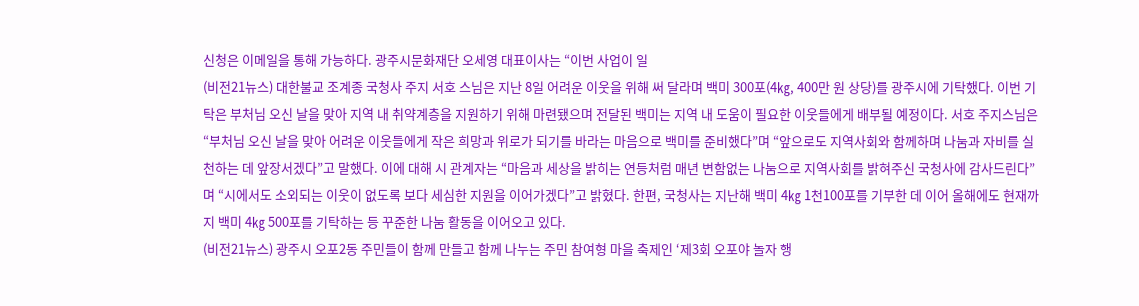신청은 이메일을 통해 가능하다. 광주시문화재단 오세영 대표이사는 “이번 사업이 일
(비전21뉴스) 대한불교 조계종 국청사 주지 서호 스님은 지난 8일 어려운 이웃을 위해 써 달라며 백미 300포(4㎏, 400만 원 상당)를 광주시에 기탁했다. 이번 기탁은 부처님 오신 날을 맞아 지역 내 취약계층을 지원하기 위해 마련됐으며 전달된 백미는 지역 내 도움이 필요한 이웃들에게 배부될 예정이다. 서호 주지스님은 “부처님 오신 날을 맞아 어려운 이웃들에게 작은 희망과 위로가 되기를 바라는 마음으로 백미를 준비했다”며 “앞으로도 지역사회와 함께하며 나눔과 자비를 실천하는 데 앞장서겠다”고 말했다. 이에 대해 시 관계자는 “마음과 세상을 밝히는 연등처럼 매년 변함없는 나눔으로 지역사회를 밝혀주신 국청사에 감사드린다”며 “시에서도 소외되는 이웃이 없도록 보다 세심한 지원을 이어가겠다”고 밝혔다. 한편, 국청사는 지난해 백미 4㎏ 1천100포를 기부한 데 이어 올해에도 현재까지 백미 4㎏ 500포를 기탁하는 등 꾸준한 나눔 활동을 이어오고 있다.
(비전21뉴스) 광주시 오포2동 주민들이 함께 만들고 함께 나누는 주민 참여형 마을 축제인 ‘제3회 오포야 놀자 행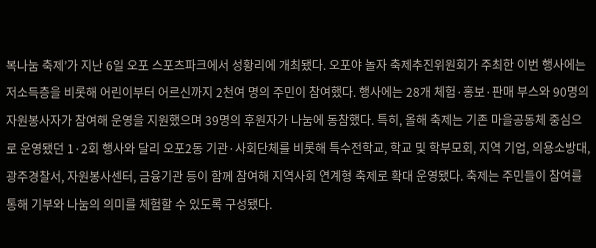복나눔 축제’가 지난 6일 오포 스포츠파크에서 성황리에 개최됐다. 오포야 놀자 축제추진위원회가 주최한 이번 행사에는 저소득층을 비롯해 어린이부터 어르신까지 2천여 명의 주민이 참여했다. 행사에는 28개 체험·홍보·판매 부스와 90명의 자원봉사자가 참여해 운영을 지원했으며 39명의 후원자가 나눔에 동참했다. 특히, 올해 축제는 기존 마을공동체 중심으로 운영됐던 1·2회 행사와 달리 오포2동 기관·사회단체를 비롯해 특수전학교, 학교 및 학부모회, 지역 기업, 의용소방대, 광주경찰서, 자원봉사센터, 금융기관 등이 함께 참여해 지역사회 연계형 축제로 확대 운영됐다. 축제는 주민들이 참여를 통해 기부와 나눔의 의미를 체험할 수 있도록 구성됐다.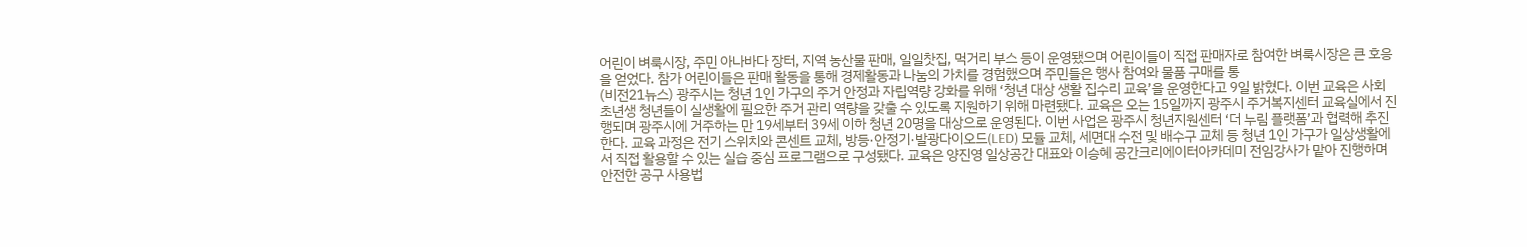어린이 벼룩시장, 주민 아나바다 장터, 지역 농산물 판매, 일일찻집, 먹거리 부스 등이 운영됐으며 어린이들이 직접 판매자로 참여한 벼룩시장은 큰 호응을 얻었다. 참가 어린이들은 판매 활동을 통해 경제활동과 나눔의 가치를 경험했으며 주민들은 행사 참여와 물품 구매를 통
(비전21뉴스) 광주시는 청년 1인 가구의 주거 안정과 자립역량 강화를 위해 ‘청년 대상 생활 집수리 교육’을 운영한다고 9일 밝혔다. 이번 교육은 사회 초년생 청년들이 실생활에 필요한 주거 관리 역량을 갖출 수 있도록 지원하기 위해 마련됐다. 교육은 오는 15일까지 광주시 주거복지센터 교육실에서 진행되며 광주시에 거주하는 만 19세부터 39세 이하 청년 20명을 대상으로 운영된다. 이번 사업은 광주시 청년지원센터 ‘더 누림 플랫폼’과 협력해 추진한다. 교육 과정은 전기 스위치와 콘센트 교체, 방등·안정기·발광다이오드(LED) 모듈 교체, 세면대 수전 및 배수구 교체 등 청년 1인 가구가 일상생활에서 직접 활용할 수 있는 실습 중심 프로그램으로 구성됐다. 교육은 양진영 일상공간 대표와 이승혜 공간크리에이터아카데미 전임강사가 맡아 진행하며 안전한 공구 사용법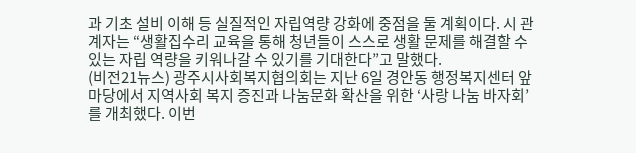과 기초 설비 이해 등 실질적인 자립역량 강화에 중점을 둘 계획이다. 시 관계자는 “생활집수리 교육을 통해 청년들이 스스로 생활 문제를 해결할 수 있는 자립 역량을 키워나갈 수 있기를 기대한다”고 말했다.
(비전21뉴스) 광주시사회복지협의회는 지난 6일 경안동 행정복지센터 앞마당에서 지역사회 복지 증진과 나눔문화 확산을 위한 ‘사랑 나눔 바자회’를 개최했다. 이번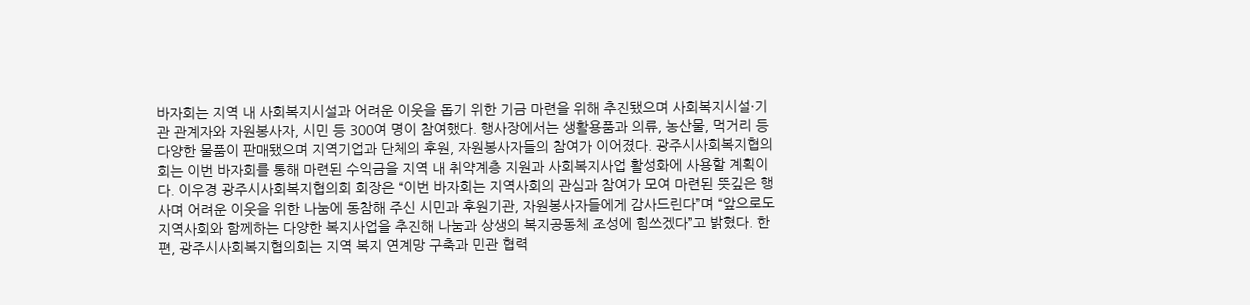바자회는 지역 내 사회복지시설과 어려운 이웃을 돕기 위한 기금 마련을 위해 추진됐으며 사회복지시설·기관 관계자와 자원봉사자, 시민 등 300여 명이 참여했다. 행사장에서는 생활용품과 의류, 농산물, 먹거리 등 다양한 물품이 판매됐으며 지역기업과 단체의 후원, 자원봉사자들의 참여가 이어졌다. 광주시사회복지협의회는 이번 바자회를 통해 마련된 수익금을 지역 내 취약계층 지원과 사회복지사업 활성화에 사용할 계획이다. 이우경 광주시사회복지협의회 회장은 “이번 바자회는 지역사회의 관심과 참여가 모여 마련된 뜻깊은 행사며 어려운 이웃을 위한 나눔에 동참해 주신 시민과 후원기관, 자원봉사자들에게 감사드린다”며 “앞으로도 지역사회와 함께하는 다양한 복지사업을 추진해 나눔과 상생의 복지공동체 조성에 힘쓰겠다”고 밝혔다. 한편, 광주시사회복지협의회는 지역 복지 연계망 구축과 민관 협력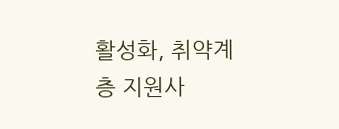활성화, 취약계층 지원사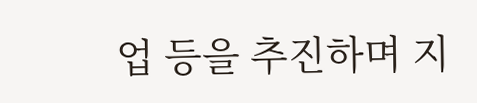업 등을 추진하며 지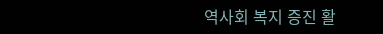역사회 복지 증진 활